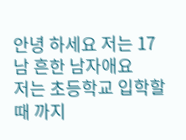안녕 하세요 저는 17남 흔한 남자애요
저는 초등학교 입학할때 까지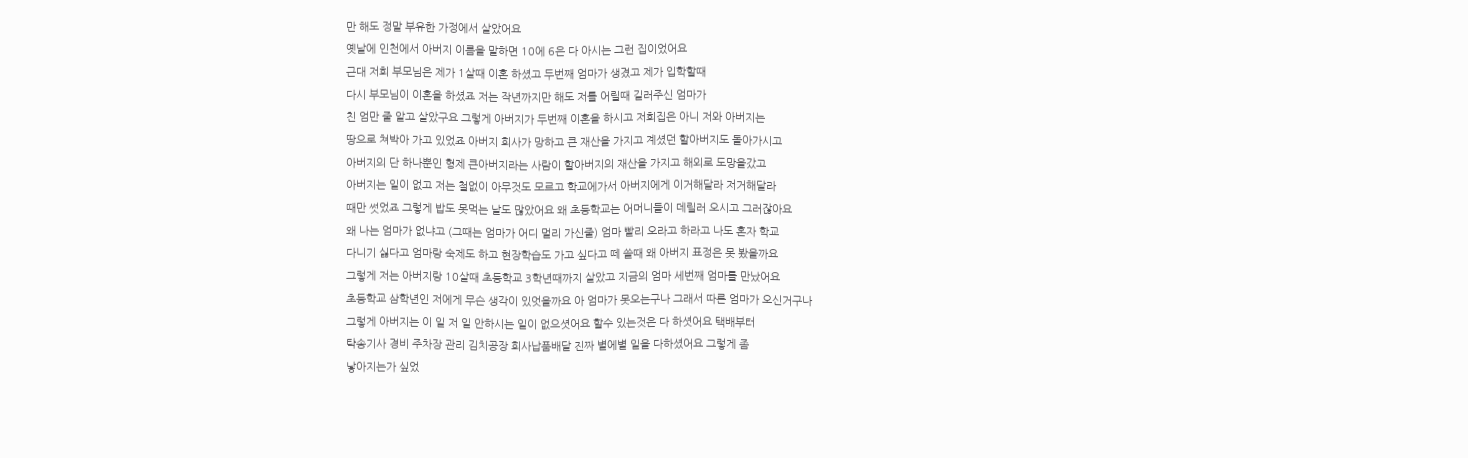만 해도 정말 부유한 가정에서 살았어요
옛날에 인천에서 아버지 이름을 말하면 10에 6은 다 아시는 그런 집이었어요
근대 저희 부모님은 제가 1살때 이혼 하셨고 두번째 엄마가 생겼고 제가 입학할때
다시 부모님이 이혼을 하셨죠 저는 작년까지만 해도 저를 어릴때 길러주신 엄마가
친 엄만 줄 알고 살았구요 그렇게 아버지가 두번째 이혼을 하시고 저희집은 아니 저와 아버지는
땅으로 쳐박아 가고 있었죠 아버지 회사가 망하고 큰 재산을 가지고 계셨던 할아버지도 돌아가시고
아버지의 단 하나뿐인 형제 큰아버지라는 사람이 할아버지의 재산을 가지고 해외로 도망을갔고
아버지는 일이 없고 저는 철없이 아무것도 모르고 학교에가서 아버지에게 이거해달라 저거해달라
때만 썻었죠 그렇게 밥도 못먹는 날도 많았어요 왜 초등학교는 어머니들이 데릴러 오시고 그러잖아요
왜 나는 엄마가 없냐고 (그때는 엄마가 어디 멀리 가신줄) 엄마 빨리 오라고 하라고 나도 혼자 학교
다니기 싫다고 엄마랑 숙제도 하고 현장학습도 가고 싶다고 떼 쓸때 왜 아버지 표정은 못 봤을까요
그렇게 저는 아버지랑 10살때 초등학교 3학년때까지 살았고 지금의 엄마 세번째 엄마를 만났어요
초등학교 삼학년인 저에게 무슨 생각이 있엇을까요 아 엄마가 못오는구나 그래서 따른 엄마가 오신거구나
그렇게 아버지는 이 일 저 일 안하시는 일이 없으셧어요 할수 있는것은 다 하셧어요 택배부터
탁송기사 경비 주차장 관리 김치공장 회사납품배달 진짜 별에별 일을 다하셨어요 그렇게 좀
낳아지는가 싶었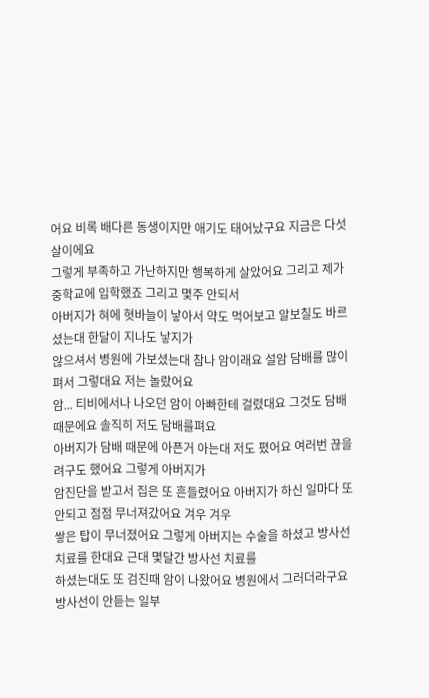어요 비록 배다른 동생이지만 애기도 태어났구요 지금은 다섯살이에요
그렇게 부족하고 가난하지만 행복하게 살았어요 그리고 제가 중학교에 입학했죠 그리고 몇주 안되서
아버지가 혀에 혓바늘이 낳아서 약도 먹어보고 알보칠도 바르셨는대 한달이 지나도 낳지가
않으셔서 병원에 가보셨는대 참나 암이래요 설암 담배를 많이 펴서 그렇대요 저는 놀랐어요
암... 티비에서나 나오던 암이 아빠한테 걸렸대요 그것도 담배 때문에요 솔직히 저도 담배를펴요
아버지가 담배 때문에 아픈거 아는대 저도 폈어요 여러번 끊을려구도 했어요 그렇게 아버지가
암진단을 받고서 집은 또 흔들렸어요 아버지가 하신 일마다 또 안되고 점점 무너져갔어요 겨우 겨우
쌓은 탑이 무너졌어요 그렇게 아버지는 수술을 하셨고 방사선 치료를 한대요 근대 몇달간 방사선 치료를
하셨는대도 또 검진때 암이 나왔어요 병원에서 그러더라구요 방사선이 안듣는 일부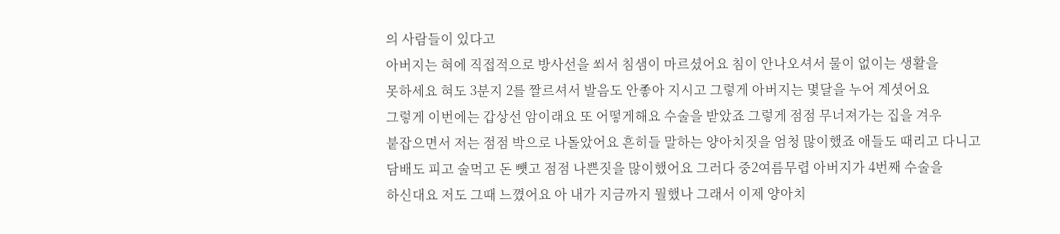의 사람들이 있다고
아버지는 혀에 직접적으로 방사선을 쐬서 침샘이 마르셨어요 침이 안나오셔서 물이 없이는 생활을
못하세요 혀도 3분지 2를 짤르셔서 발음도 안좋아 지시고 그렇게 아버지는 몇달을 누어 계셧어요
그렇게 이번에는 갑상선 암이래요 또 어떻게해요 수술을 받았죠 그렇게 점점 무너져가는 집을 겨우
붙잡으면서 저는 점점 박으로 나돌았어요 흔히들 말하는 양아치짓을 엄청 많이했죠 애들도 때리고 다니고
담배도 피고 술먹고 돈 뻇고 점점 나쁜짓을 많이했어요 그러다 중2여름무렵 아버지가 4번째 수술을
하신대요 저도 그때 느꼈어요 아 내가 지금까지 뭘했나 그래서 이제 양아치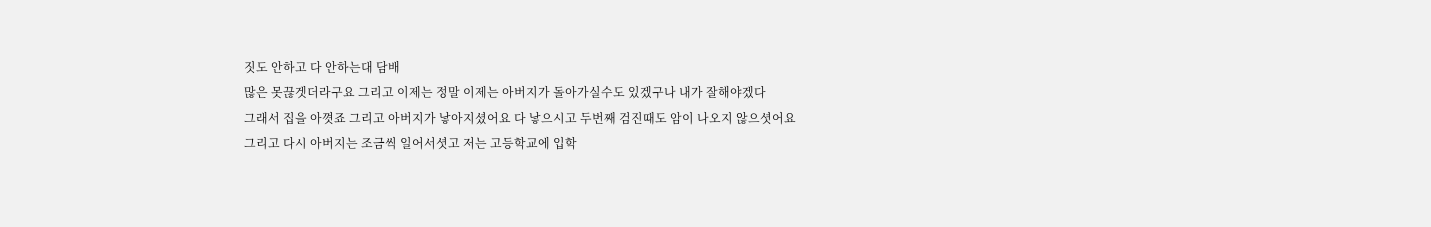짓도 안하고 다 안하는대 담배
많은 못끊겟더라구요 그리고 이제는 정말 이제는 아버지가 돌아가실수도 있겠구나 내가 잘해야겠다
그래서 집을 아꼇죠 그리고 아버지가 낳아지셨어요 다 낳으시고 두번째 검진때도 암이 나오지 않으셧어요
그리고 다시 아버지는 조금씩 일어서셧고 저는 고등학교에 입학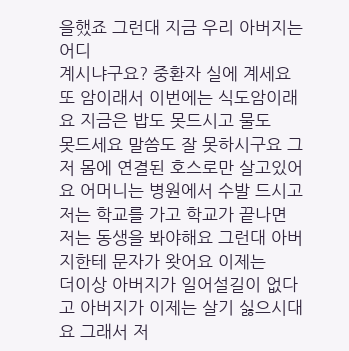을했죠 그런대 지금 우리 아버지는 어디
계시냐구요? 중환자 실에 계세요 또 암이래서 이번에는 식도암이래요 지금은 밥도 못드시고 물도
못드세요 말씀도 잘 못하시구요 그저 몸에 연결된 호스로만 살고있어요 어머니는 병원에서 수발 드시고
저는 학교를 가고 학교가 끝나면 저는 동생을 봐야해요 그런대 아버지한테 문자가 왓어요 이제는
더이상 아버지가 일어설길이 없다고 아버지가 이제는 살기 싫으시대요 그래서 저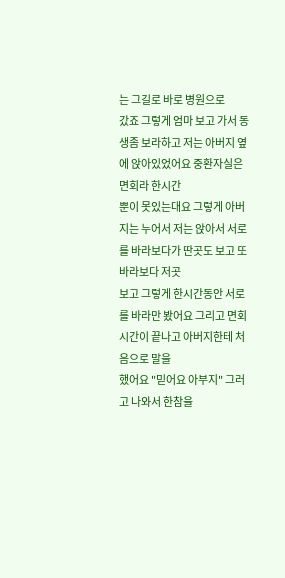는 그길로 바로 병원으로
갔죠 그렇게 엄마 보고 가서 동생좀 보라하고 저는 아버지 옆에 앉아있었어요 중환자실은 면회라 한시간
뿐이 못있는대요 그렇게 아버지는 누어서 저는 앉아서 서로를 바라보다가 딴곳도 보고 또 바라보다 저곳
보고 그렇게 한시간동안 서로를 바라만 봤어요 그리고 면회 시간이 끝나고 아버지한테 처음으로 말을
했어요 "믿어요 아부지" 그러고 나와서 한참을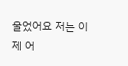울었어요 저는 이제 어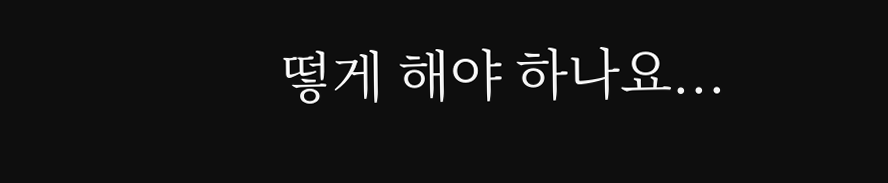떻게 해야 하나요...